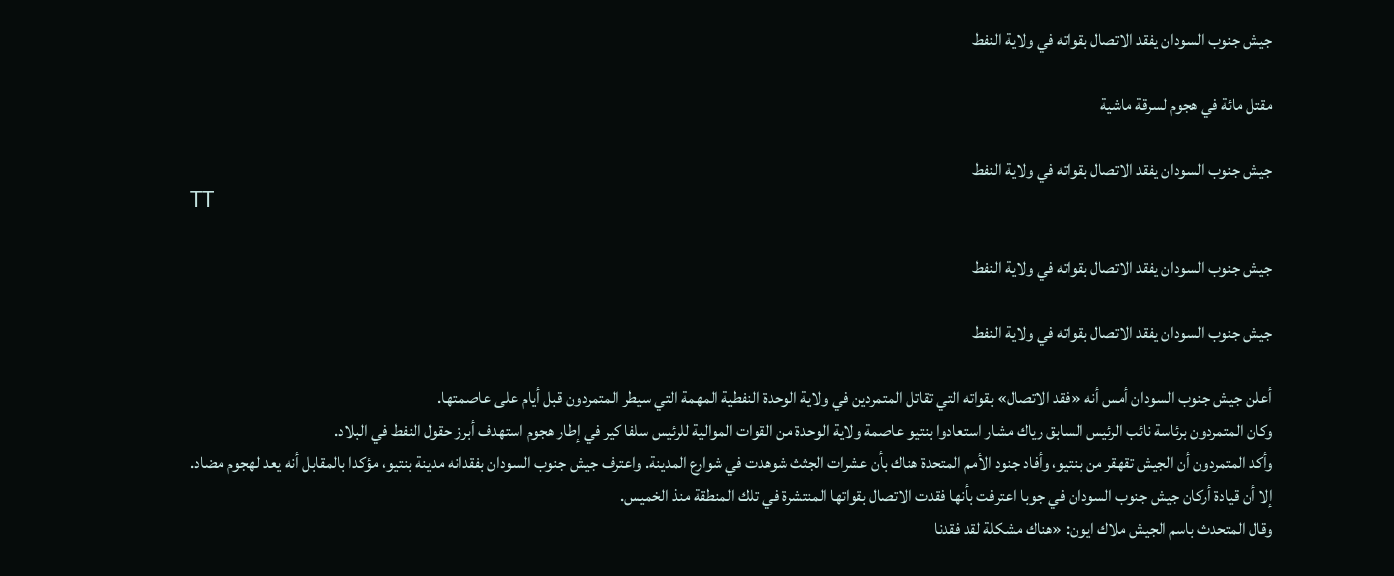جيش جنوب السودان يفقد الاتصال بقواته في ولاية النفط

مقتل مائة في هجوم لسرقة ماشية

جيش جنوب السودان يفقد الاتصال بقواته في ولاية النفط
TT

جيش جنوب السودان يفقد الاتصال بقواته في ولاية النفط

جيش جنوب السودان يفقد الاتصال بقواته في ولاية النفط

أعلن جيش جنوب السودان أمس أنه «فقد الاتصال» بقواته التي تقاتل المتمردين في ولاية الوحدة النفطية المهمة التي سيطر المتمردون قبل أيام على عاصمتها.
وكان المتمردون برئاسة نائب الرئيس السابق رياك مشار استعادوا بنتيو عاصمة ولاية الوحدة من القوات الموالية للرئيس سلفا كير في إطار هجوم استهدف أبرز حقول النفط في البلاد.
وأكد المتمردون أن الجيش تقهقر من بنتيو، وأفاد جنود الأمم المتحدة هناك بأن عشرات الجثث شوهدت في شوارع المدينة. واعترف جيش جنوب السودان بفقدانه مدينة بنتيو، مؤكدا بالمقابل أنه يعد لهجوم مضاد.
إلا أن قيادة أركان جيش جنوب السودان في جوبا اعترفت بأنها فقدت الاتصال بقواتها المنتشرة في تلك المنطقة منذ الخميس.
وقال المتحدث باسم الجيش ملاك ايون: «هناك مشكلة لقد فقدنا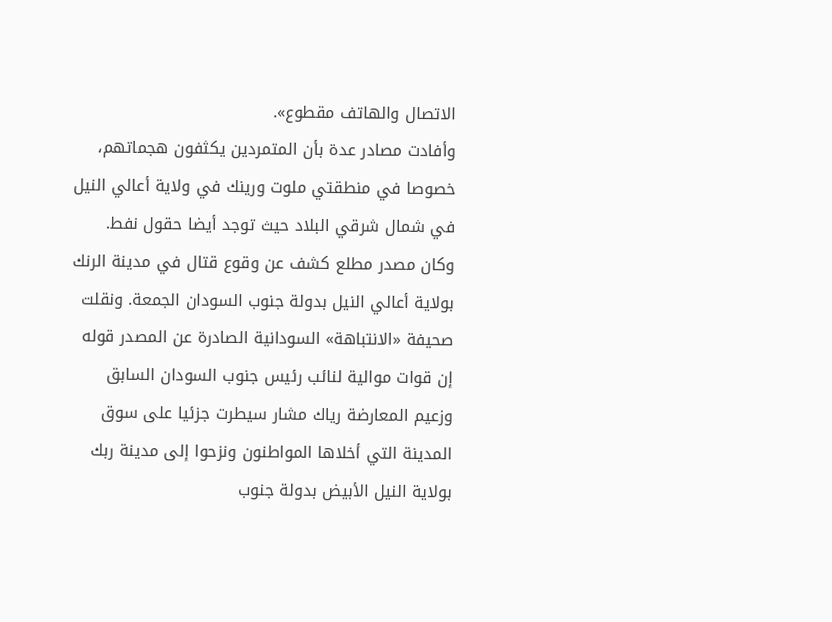الاتصال والهاتف مقطوع».
وأفادت مصادر عدة بأن المتمردين يكثفون هجماتهم، خصوصا في منطقتي ملوت ورينك في ولاية أعالي النيل في شمال شرقي البلاد حيث توجد أيضا حقول نفط.
وكان مصدر مطلع كشف عن وقوع قتال في مدينة الرنك بولاية أعالي النيل بدولة جنوب السودان الجمعة. ونقلت صحيفة «الانتباهة» السودانية الصادرة عن المصدر قوله إن قوات موالية لنائب رئيس جنوب السودان السابق وزعيم المعارضة رياك مشار سيطرت جزئيا على سوق المدينة التي أخلاها المواطنون ونزحوا إلى مدينة ربك بولاية النيل الأبيض بدولة جنوب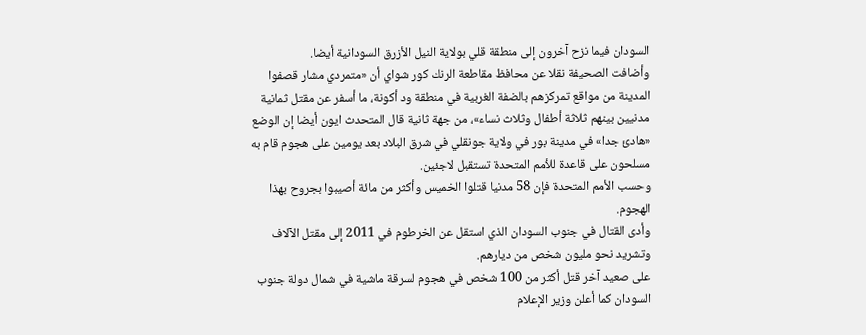السودان فيما نزح آخرون إلى منطقة قلي بولاية النيل الأزرق السودانية أيضا.
وأضافت الصحيفة نقلا عن محافظ مقاطعة الرنك كور شواي أن «متمردي مشار قصفوا المدينة من مواقع تمركزهم بالضفة الغربية في منطقة ود أكونة، ما أسفر عن مقتل ثمانية مدنيين بينهم ثلاثة أطفال وثلاث نساء»، من جهة ثانية قال المتحدث ايون أيضا إن الوضع «هادئ جدا» في مدينة بور في ولاية جونقلي في شرق البلاد بعد يومين على هجوم قام به مسلحون على قاعدة للأمم المتحدة تستقبل لاجئين.
وحسب الأمم المتحدة فإن 58 مدنيا قتلوا الخميس وأكثر من مائة أصيبوا بجروح بهذا الهجوم.
وأدى القتال في جنوب السودان الذي استقل عن الخرطوم في 2011 إلى مقتل الآلاف وتشريد نحو مليون شخص من ديارهم.
على صعيد آخر قتل أكثر من 100 شخص في هجوم لسرقة ماشية في شمال دولة جنوب السودان كما أعلن وزير الإعلام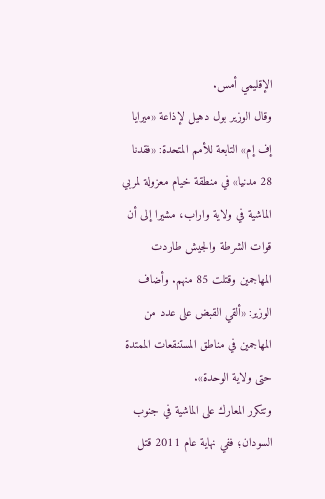الإقليمي أمس.
وقال الوزير بول دهيل لإذاعة «ميرايا إف إم» التابعة للأمم المتحدة: «فقدنا 28 مدنيا» في منطقة خيام معزولة لمربي الماشية في ولاية واراب، مشيرا إلى أن قوات الشرطة والجيش طاردت المهاجمين وقتلت 85 منهم. وأضاف الوزير: «ألقي القبض على عدد من المهاجمين في مناطق المستنقعات الممتدة حتى ولاية الوحدة».
وتتكرر المعارك على الماشية في جنوب السودان؛ ففي نهاية عام 2011 قتل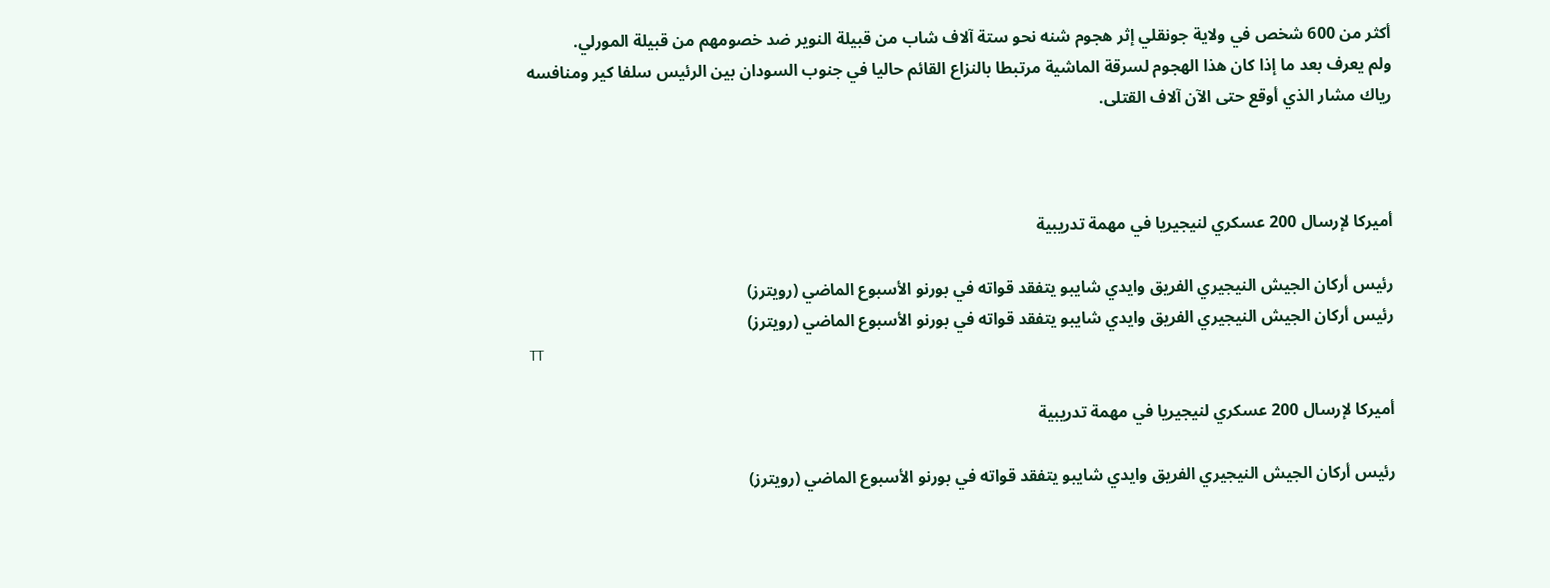أكثر من 600 شخص في ولاية جونقلي إثر هجوم شنه نحو ستة آلاف شاب من قبيلة النوير ضد خصومهم من قبيلة المورلي.
ولم يعرف بعد ما إذا كان هذا الهجوم لسرقة الماشية مرتبطا بالنزاع القائم حاليا في جنوب السودان بين الرئيس سلفا كير ومنافسه رياك مشار الذي أوقع حتى الآن آلاف القتلى.



أميركا لإرسال 200 عسكري لنيجيريا في مهمة تدريبية

رئيس أركان الجيش النيجيري الفريق وايدي شايبو يتفقد قواته في بورنو الأسبوع الماضي (رويترز)
رئيس أركان الجيش النيجيري الفريق وايدي شايبو يتفقد قواته في بورنو الأسبوع الماضي (رويترز)
TT

أميركا لإرسال 200 عسكري لنيجيريا في مهمة تدريبية

رئيس أركان الجيش النيجيري الفريق وايدي شايبو يتفقد قواته في بورنو الأسبوع الماضي (رويترز)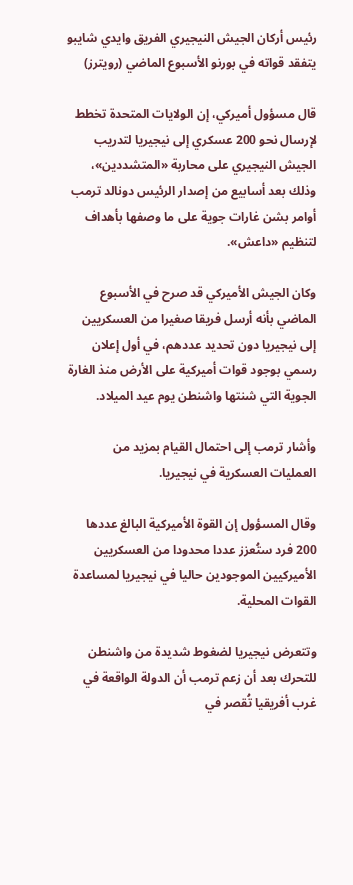رئيس أركان الجيش النيجيري الفريق وايدي شايبو يتفقد قواته في بورنو الأسبوع الماضي (رويترز)

قال مسؤول أميركي، إن الولايات المتحدة تخطط لإرسال نحو 200 عسكري إلى نيجيريا لتدريب الجيش النيجيري على محاربة «المتشددين»، وذلك بعد أسابيع من إصدار الرئيس دونالد ترمب أوامر بشن غارات جوية على ما وصفها بأهداف لتنظيم «داعش».

وكان الجيش الأميركي قد صرح في الأسبوع الماضي بأنه ‌أرسل فريقا صغيرا ‌من العسكريين إلى نيجيريا دون ‌تحديد عددهم، في أول إعلان رسمي بوجود قوات أميركية على الأرض منذ الغارة الجوية التي شنتها واشنطن يوم عيد الميلاد.

وأشار ترمب إلى احتمال القيام بمزيد من العمليات العسكرية في نيجيريا.

وقال المسؤول إن ‌القوة الأميركية البالغ عددها 200 فرد ستُعزز عددا محدودا من العسكريين الأميركيين الموجودين حاليا في نيجيريا لمساعدة القوات المحلية.

وتتعرض نيجيريا لضغوط شديدة من واشنطن للتحرك بعد أن زعم ترمب أن الدولة الواقعة في غرب أفريقيا تُقصر في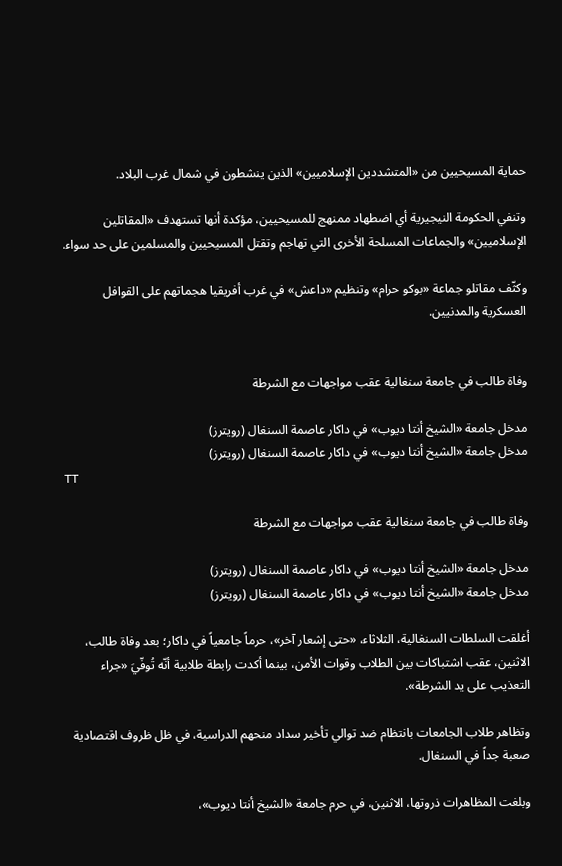حماية المسيحيين من «المتشددين الإسلاميين» الذين ينشطون في شمال غرب البلاد.

وتنفي الحكومة النيجيرية أي اضطهاد ممنهج للمسيحيين، مؤكدة أنها تستهدف «المقاتلين الإسلاميين» والجماعات المسلحة الأخرى التي تهاجم وتقتل المسيحيين والمسلمين على حد سواء.

وكثّف مقاتلو جماعة «بوكو حرام» وتنظيم «داعش» في غرب أفريقيا هجماتهم على القوافل العسكرية والمدنيين.


وفاة طالب في جامعة سنغالية عقب مواجهات مع الشرطة

مدخل جامعة «الشيخ أنتا ديوب» في داكار عاصمة السنغال (رويترز)
مدخل جامعة «الشيخ أنتا ديوب» في داكار عاصمة السنغال (رويترز)
TT

وفاة طالب في جامعة سنغالية عقب مواجهات مع الشرطة

مدخل جامعة «الشيخ أنتا ديوب» في داكار عاصمة السنغال (رويترز)
مدخل جامعة «الشيخ أنتا ديوب» في داكار عاصمة السنغال (رويترز)

أغلقت السلطات السنغالية، الثلاثاء، «حتى إشعار آخر»، حرماً جامعياً في داكار؛ بعد وفاة طالب، الاثنين، عقب اشتباكات بين الطلاب وقوات الأمن، بينما أكدت رابطة طلابية أنّه تُوفّيَ «جراء التعذيب على يد الشرطة».

وتظاهر طلاب الجامعات بانتظام ضد توالي تأخير سداد منحهم الدراسية، في ظل ظروف اقتصادية صعبة جداً في السنغال.

وبلغت المظاهرات ذروتها، الاثنين، في حرم جامعة «الشيخ أنتا ديوب»،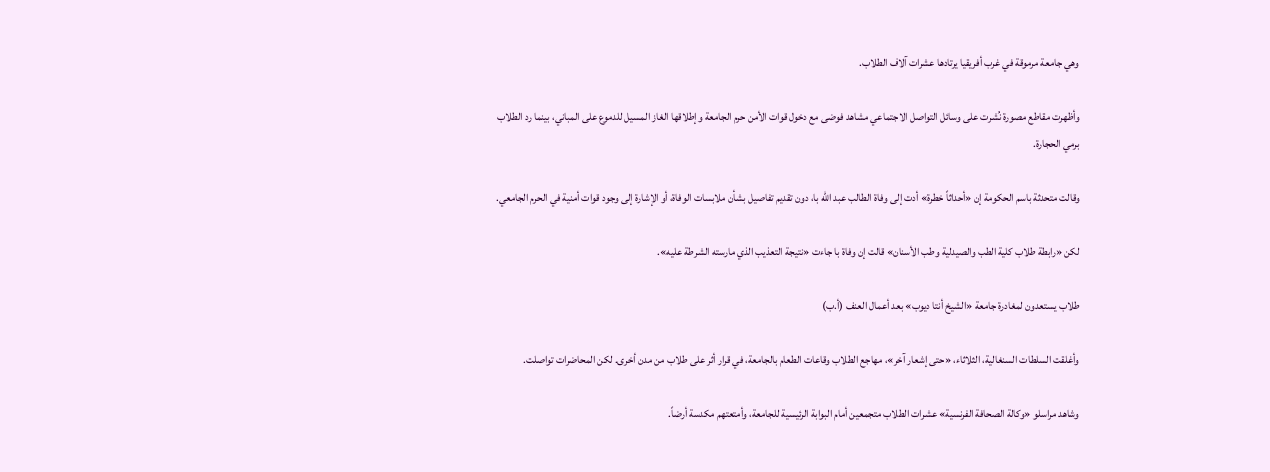وهي جامعة مرموقة في غرب أفريقيا يرتادها عشرات آلاف الطلاب.

وأظهرت مقاطع مصورة نُشرت على وسائل التواصل الاجتماعي مشاهد فوضى مع دخول قوات الأمن حرم الجامعة وإطلاقها الغاز المسيل للدموع على المباني، بينما رد الطلاب برمي الحجارة.

وقالت متحدثة باسم الحكومة إن «أحداثاً خطرة» أدت إلى وفاة الطالب عبد الله با، دون تقديم تفاصيل بشأن ملابسات الوفاة، أو الإشارة إلى وجود قوات أمنية في الحرم الجامعي.

لكن «رابطة طلاب كلية الطب والصيدلية وطب الأسنان» قالت إن وفاة با جاءت «نتيجة التعذيب الذي مارسته الشرطة عليه».

طلاب يستعدون لمغادرة جامعة «الشيخ أنتا ديوب» بعد أعمال العنف (أ.ب)

وأغلقت السلطات السنغالية، الثلاثاء، «حتى إشعار آخر»، مهاجع الطلاب وقاعات الطعام بالجامعة، في قرار أثر على طلاب من مدن أخرى. لكن المحاضرات تواصلت.

وشاهد مراسلو «وكالة الصحافة الفرنسية» عشرات الطلاب متجمعين أمام البوابة الرئيسية للجامعة، وأمتعتهم مكدسة أرضاً.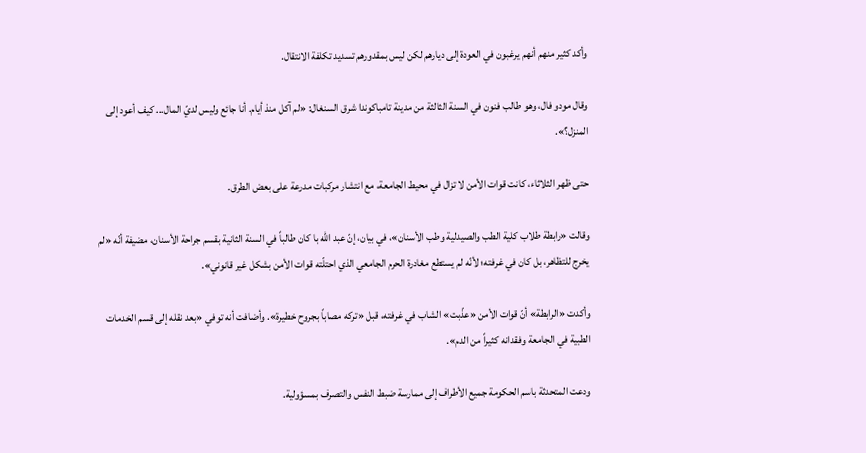وأكد كثير منهم أنهم يرغبون في العودة إلى ديارهم لكن ليس بمقدورهم تسديد تكلفة الانتقال.

وقال مودو فال، وهو طالب فنون في السنة الثالثة من مدينة تامباكوندا شرق السنغال: «لم آكل منذ أيام. أنا جائع وليس لديّ المال... كيف أعود إلى المنزل؟».

حتى ظهر الثلاثاء، كانت قوات الأمن لا تزال في محيط الجامعة، مع انتشار مركبات مدرعة على بعض الطرق.

وقالت «رابطة طلاب كلية الطب والصيدلية وطب الأسنان»، في بيان، إنّ عبد الله با كان طالباً في السنة الثانية بقسم جراحة الأسنان، مضيفة أنّه «لم يخرج للتظاهر، بل كان في غرفته؛ لأنّه لم يستطع مغادرة الحرم الجامعي الذي احتلّته قوات الأمن بشكل غير قانوني».

وأكدت «الرابطة» أنّ قوات الأمن «عذّبت» الشاب في غرفته، قبل «تركه مصاباً بجروح خطيرة». وأضافت أنه توفي «بعد نقله إلى قسم الخدمات الطبية في الجامعة وفقدانه كثيراً من الدم».

ودعت المتحدثة باسم الحكومة جميع الأطراف إلى ممارسة ضبط النفس والتصرف بمسؤولية.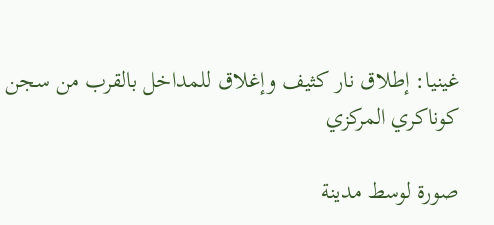غينيا: إطلاق نار كثيف وإغلاق للمداخل بالقرب من سجن كوناكري المركزي

صورة لوسط مدينة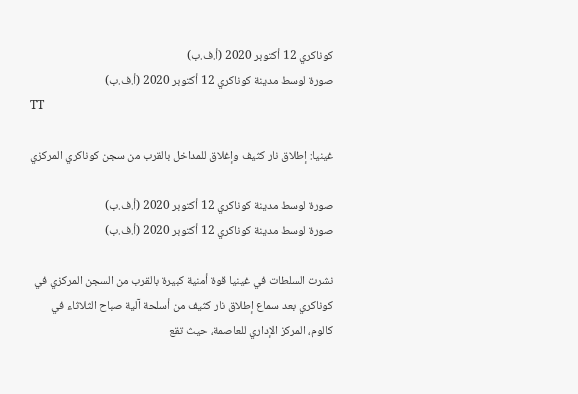كوناكري 12 أكتوبر 2020 (أ.ف.ب)
صورة لوسط مدينة كوناكري 12 أكتوبر 2020 (أ.ف.ب)
TT

غينيا: إطلاق نار كثيف وإغلاق للمداخل بالقرب من سجن كوناكري المركزي

صورة لوسط مدينة كوناكري 12 أكتوبر 2020 (أ.ف.ب)
صورة لوسط مدينة كوناكري 12 أكتوبر 2020 (أ.ف.ب)

نشرت السلطات في غينيا قوة أمنية كبيرة بالقرب من السجن المركزي في كوناكري بعد سماع إطلاق نار كثيف من أسلحة آلية صباح الثلاثاء في كالوم، المركز الإداري للعاصمة، حيث تقع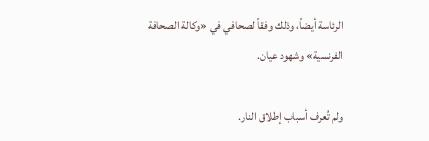الرئاسة أيضاً، وذلك وفقاً لصحافي في «وكالة الصحافة الفرنسية» وشهود عيان.

ولم تُعرف أسباب إطلاق النار.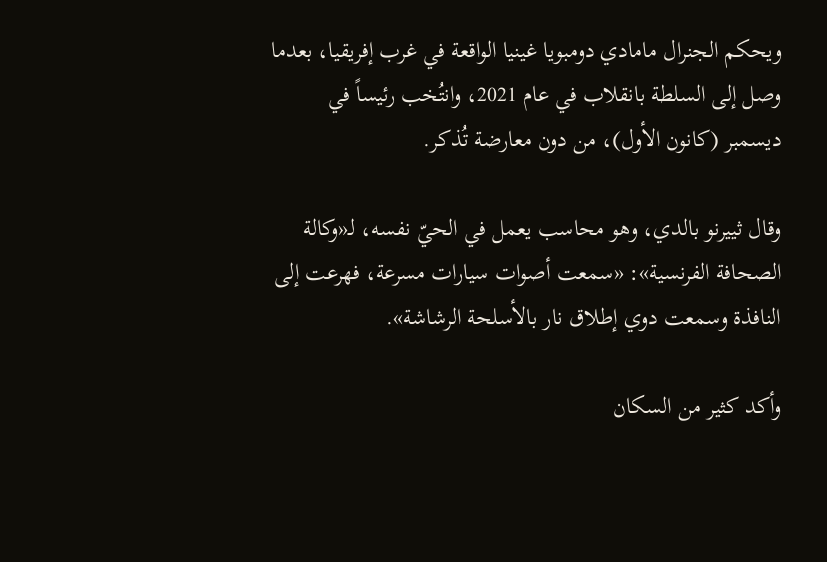ويحكم الجنرال مامادي دومبويا غينيا الواقعة في غرب إفريقيا، بعدما وصل إلى السلطة بانقلاب في عام 2021، وانتُخب رئيساً في ديسمبر (كانون الأول)، من دون معارضة تُذكر.

وقال ثييرنو بالدي، وهو محاسب يعمل في الحيّ نفسه، لـ«وكالة الصحافة الفرنسية»: «سمعت أصوات سيارات مسرعة، فهرعت إلى النافذة وسمعت دوي إطلاق نار بالأسلحة الرشاشة».

وأكد كثير من السكان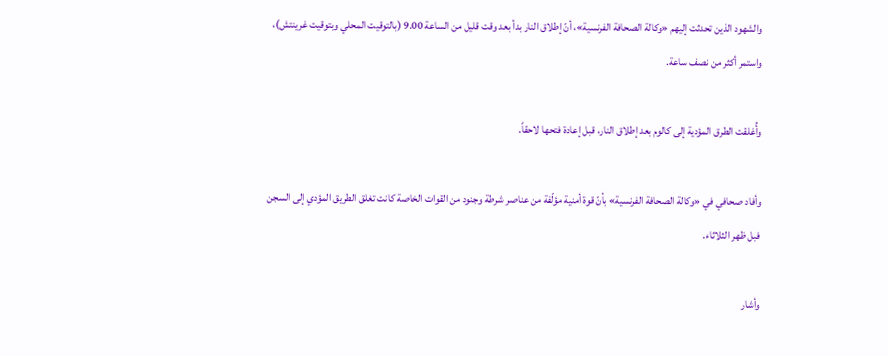والشهود الذين تحدثت إليهم «وكالة الصحافة الفرنسية»، أنّ إطلاق النار بدأ بعد وقت قليل من الساعة 9.00 (بالتوقيت المحلي وبتوقيت غرينتش)، واستمر أكثر من نصف ساعة.

وأُغلقت الطرق المؤدية إلى كالوم بعد إطلاق النار، قبل إعادة فتحها لاحقاً.

وأفاد صحافي في «وكالة الصحافة الفرنسية» بأنّ قوة أمنية مؤلّفة من عناصر شرطة وجنود من القوات الخاصة كانت تغلق الطريق المؤدي إلى السجن فبل ظهر الثلاثاء.

وأشار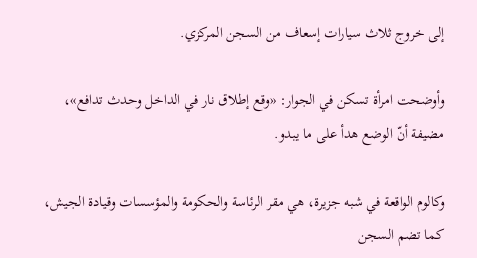إلى خروج ثلاث سيارات إسعاف من السجن المركزي.

وأوضحت امرأة تسكن في الجوار: «وقع إطلاق نار في الداخل وحدث تدافع»، مضيفة أنّ الوضع هدأ على ما يبدو.

وكالوم الواقعة في شبه جزيرة، هي مقر الرئاسة والحكومة والمؤسسات وقيادة الجيش، كما تضم السجن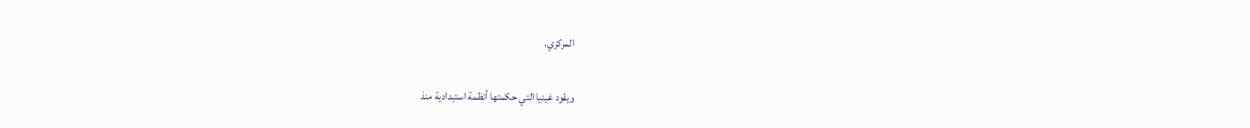المركزي.

ويقود غينيا التي حكمتها أنظمة استبدادية منذ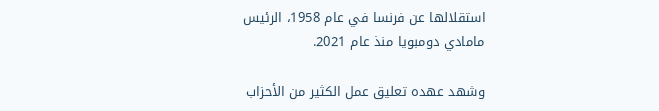استقلالها عن فرنسا في عام 1958، الرئيس مامادي دومبويا منذ عام 2021.

وشهد عهده تعليق عمل الكثير من الأحزاب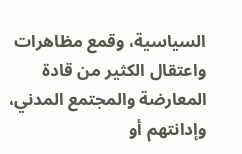السياسية، وقمع مظاهرات واعتقال الكثير من قادة المعارضة والمجتمع المدني، وإدانتهم أو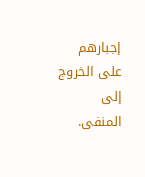إجبارهم على الخروج إلى المنفى.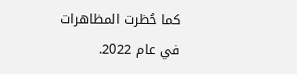كما حُظرت المظاهرات في عام 2022.